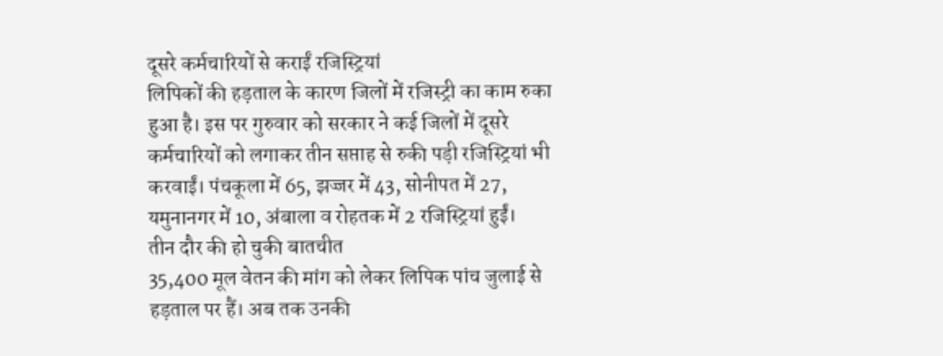दूसरे कर्मचारियों से कराईं रजिस्ट्रियां
लिपिकों की हड़ताल के कारण जिलों में रजिस्ट्री का काम रुका हुआ है। इस पर गुरुवार को सरकार ने कई जिलों में दूसरे कर्मचारियों को लगाकर तीन सप्ताह से रुकी पड़ी रजिस्ट्रियां भी करवाईं। पंचकूला में 65, झज्जर में 43, सोनीपत में 27, यमुनानगर में 10, अंबाला व रोहतक में 2 रजिस्ट्रियां हुईं।
तीन दौर की हो चुकी बातचीत
35,400 मूल वेतन की मांग को लेकर लिपिक पांच जुलाई से हड़ताल पर हैं। अब तक उनकी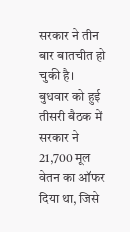सरकार ने तीन बार बातचीत हो चुकी है। बुधवार को हुई तीसरी बैठक में सरकार ने 21,700 मूल वेतन का ऑफर दिया था, जिसे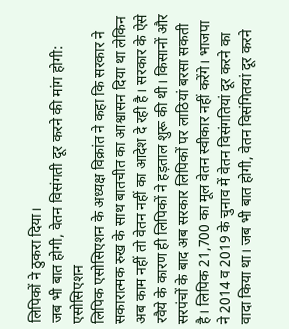लिपिकों ने ठुकरा दिया।
जब भी बात होगी, वेतन विसंगती दूर करने की मांग होगी: एसोसिएशन
लिपिक एसोसिएशन के अध्यक्ष विक्रांत ने कहा कि सरकार ने सकारात्मक रुख के साथ बातचीत का आश्वासन दिया था लेकिन अब काम नहीं तो वेतन नहीं का आदेश दे रही है। सरकार के ऐसे रवैये के कारण ही लिपिकों ने हड़ताल शुरू की थी। किसानों और सरपंचों के बाद अब सरकार लिपिकों पर लाठियां बरसा सकती है। लिपिक 21,700 का मूल वेतन स्वीकार नहीं करेंगे। भाजपा ने 2014 व 2019 के चुनाव में वेतन विसंगतियां दूर करने का वादा किया था। जब भी बात होगी, वेतन विसंगितयां दूर करने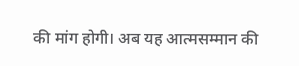की मांग होगी। अब यह आत्मसम्मान की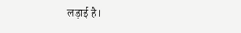लड़ाई है।